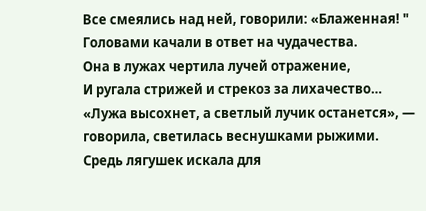Все смеялись над ней, говорили: «Блаженная! "
Головами качали в ответ на чудачества.
Она в лужах чертила лучей отражение,
И ругала стрижей и стрекоз за лихачество…
«Лужа высохнет, а светлый лучик останется», —
говорила, светилась веснушками рыжими.
Средь лягушек искала для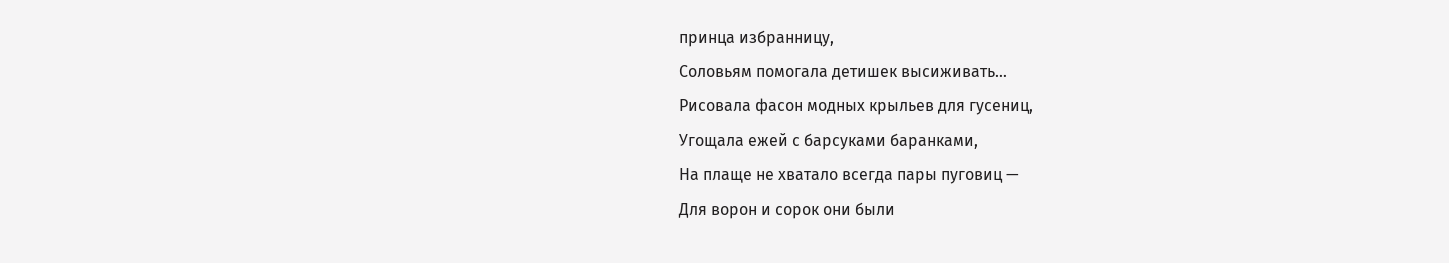принца избранницу,
Соловьям помогала детишек высиживать…
Рисовала фасон модных крыльев для гусениц,
Угощала ежей с барсуками баранками,
На плаще не хватало всегда пары пуговиц —
Для ворон и сорок они были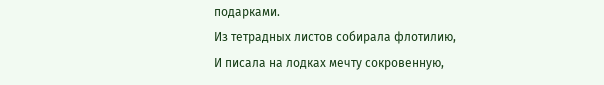подарками.
Из тетрадных листов собирала флотилию,
И писала на лодках мечту сокровенную,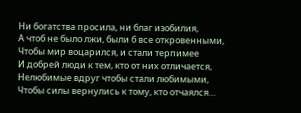Ни богатства просила, ни благ изобилия,
А чтоб не было лжи, были б все откровенными,
Чтобы мир воцарился, и стали терпимее
И добрей люди к тем, кто от них отличается,
Нелюбимые вдруг чтобы стали любимыми,
Чтобы силы вернулись к тому, кто отчаялся…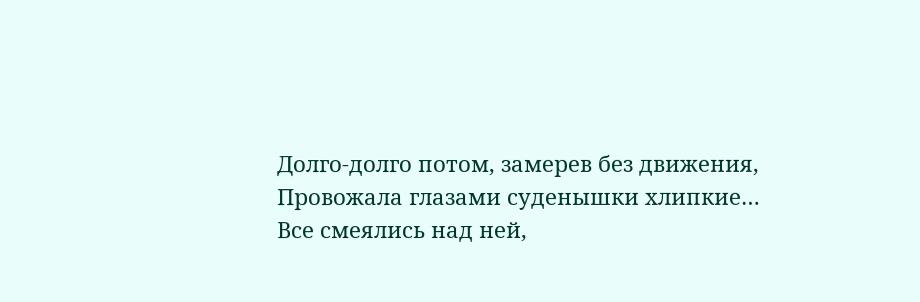Долго-долго потом, замерев без движения,
Провожала глазами суденышки хлипкие…
Все смеялись над ней,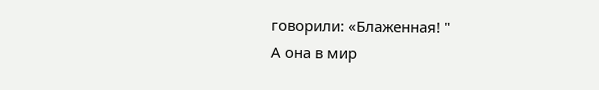говорили: «Блаженная! "
А она в мир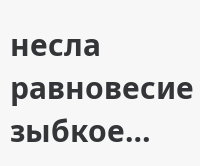несла равновесие зыбкое…